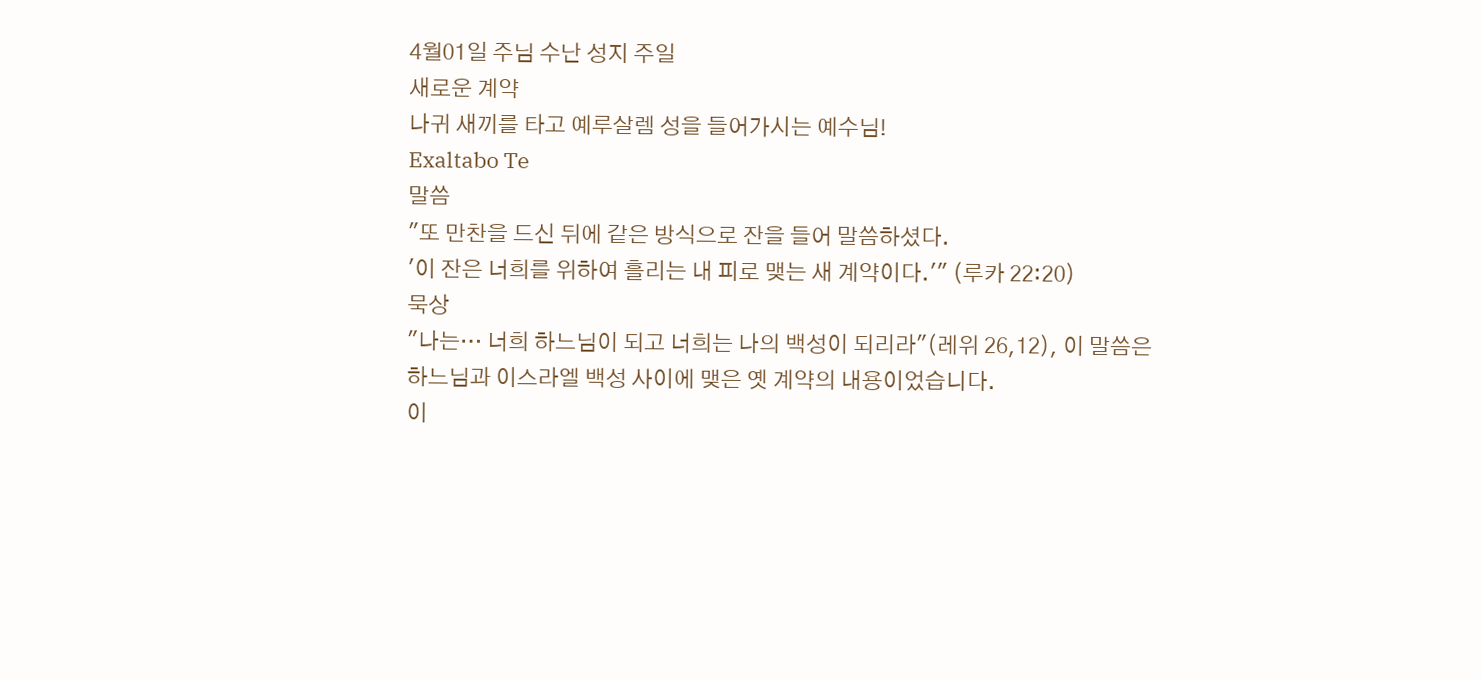4월01일 주님 수난 성지 주일
새로운 계약
나귀 새끼를 타고 예루살렘 성을 들어가시는 예수님!
Exaltabo Te
말씀
"또 만찬을 드신 뒤에 같은 방식으로 잔을 들어 말씀하셨다.
'이 잔은 너희를 위하여 흘리는 내 피로 맺는 새 계약이다.'" (루카 22:20)
묵상
"나는… 너희 하느님이 되고 너희는 나의 백성이 되리라"(레위 26,12), 이 말씀은
하느님과 이스라엘 백성 사이에 맺은 옛 계약의 내용이었습니다.
이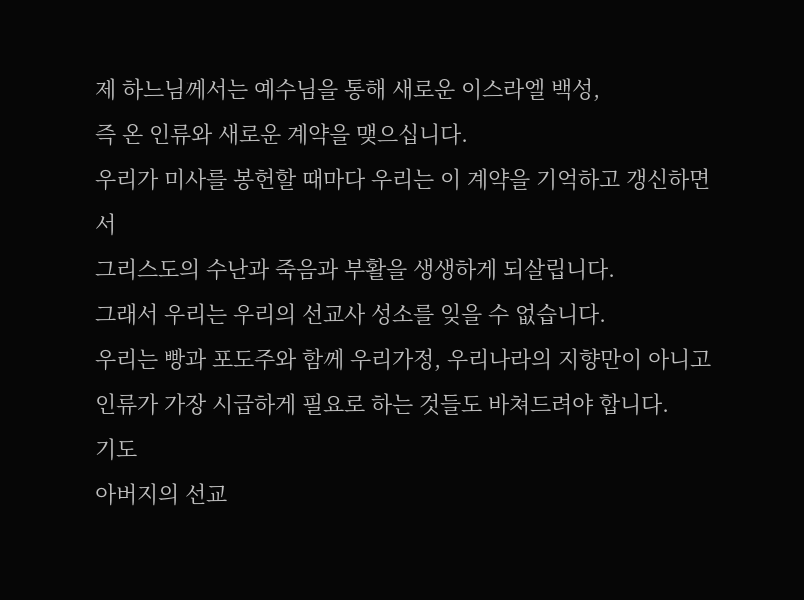제 하느님께서는 예수님을 통해 새로운 이스라엘 백성,
즉 온 인류와 새로운 계약을 맺으십니다.
우리가 미사를 봉헌할 때마다 우리는 이 계약을 기억하고 갱신하면서
그리스도의 수난과 죽음과 부활을 생생하게 되살립니다.
그래서 우리는 우리의 선교사 성소를 잊을 수 없습니다.
우리는 빵과 포도주와 함께 우리가정, 우리나라의 지향만이 아니고
인류가 가장 시급하게 필요로 하는 것들도 바쳐드려야 합니다.
기도
아버지의 선교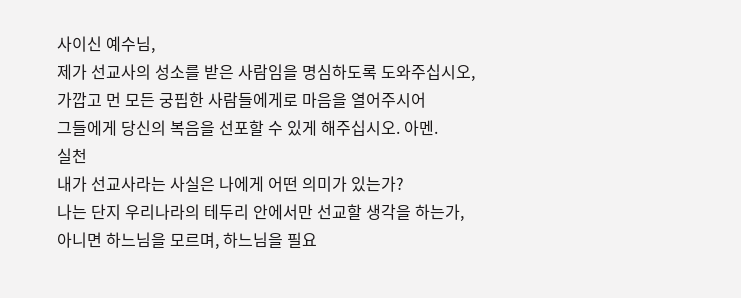사이신 예수님,
제가 선교사의 성소를 받은 사람임을 명심하도록 도와주십시오,
가깝고 먼 모든 궁핍한 사람들에게로 마음을 열어주시어
그들에게 당신의 복음을 선포할 수 있게 해주십시오. 아멘.
실천
내가 선교사라는 사실은 나에게 어떤 의미가 있는가?
나는 단지 우리나라의 테두리 안에서만 선교할 생각을 하는가,
아니면 하느님을 모르며, 하느님을 필요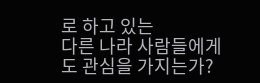로 하고 있는
다른 나라 사람들에게도 관심을 가지는가?